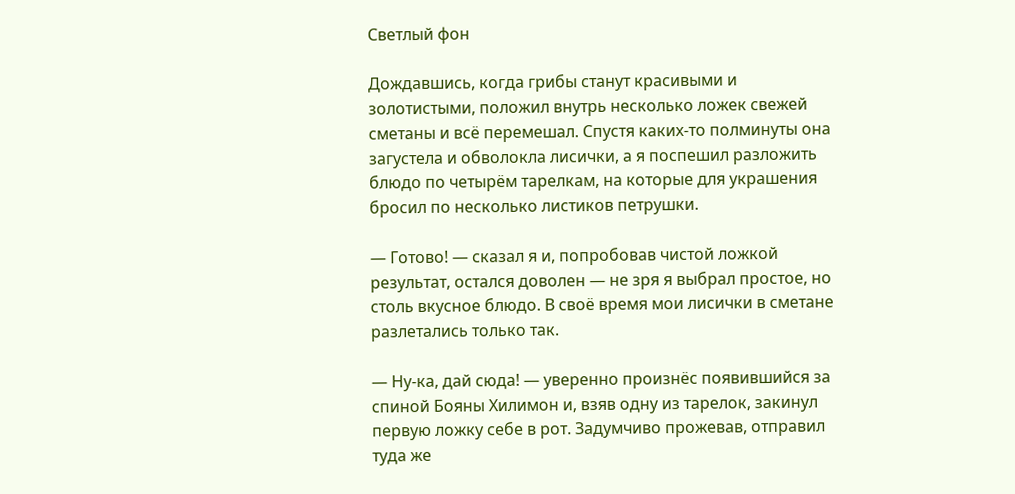Светлый фон

Дождавшись, когда грибы станут красивыми и золотистыми, положил внутрь несколько ложек свежей сметаны и всё перемешал. Спустя каких-то полминуты она загустела и обволокла лисички, а я поспешил разложить блюдо по четырём тарелкам, на которые для украшения бросил по несколько листиков петрушки.

— Готово! — сказал я и, попробовав чистой ложкой результат, остался доволен — не зря я выбрал простое, но столь вкусное блюдо. В своё время мои лисички в сметане разлетались только так.

— Ну-ка, дай сюда! — уверенно произнёс появившийся за спиной Бояны Хилимон и, взяв одну из тарелок, закинул первую ложку себе в рот. Задумчиво прожевав, отправил туда же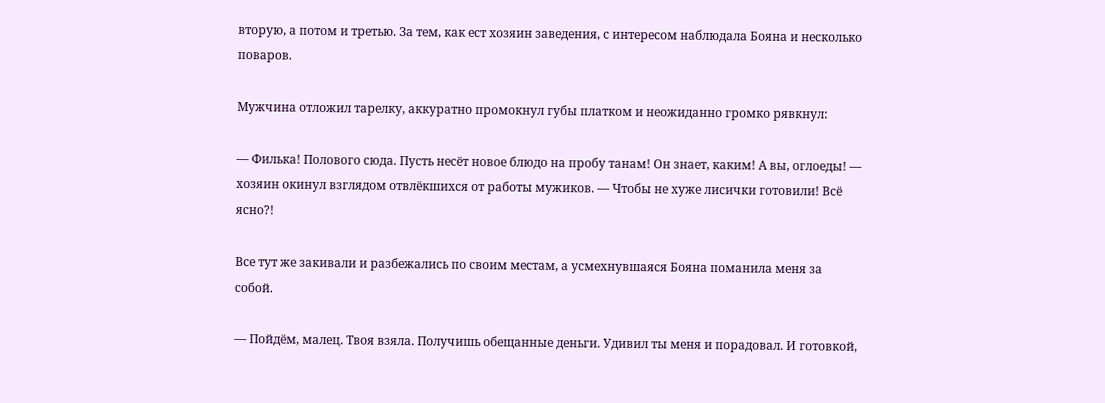вторую, а потом и третью. За тем, как ест хозяин заведения, с интересом наблюдала Бояна и несколько поваров.

Мужчина отложил тарелку, аккуратно промокнул губы платком и неожиданно громко рявкнул:

— Филька! Полового сюда. Пусть несёт новое блюдо на пробу танам! Он знает, каким! А вы, оглоеды! — хозяин окинул взглядом отвлёкшихся от работы мужиков. — Чтобы не хуже лисички готовили! Всё ясно?!

Все тут же закивали и разбежались по своим местам, а усмехнувшаяся Бояна поманила меня за собой.

— Пойдём, малец. Твоя взяла. Получишь обещанные деньги. Удивил ты меня и порадовал. И готовкой,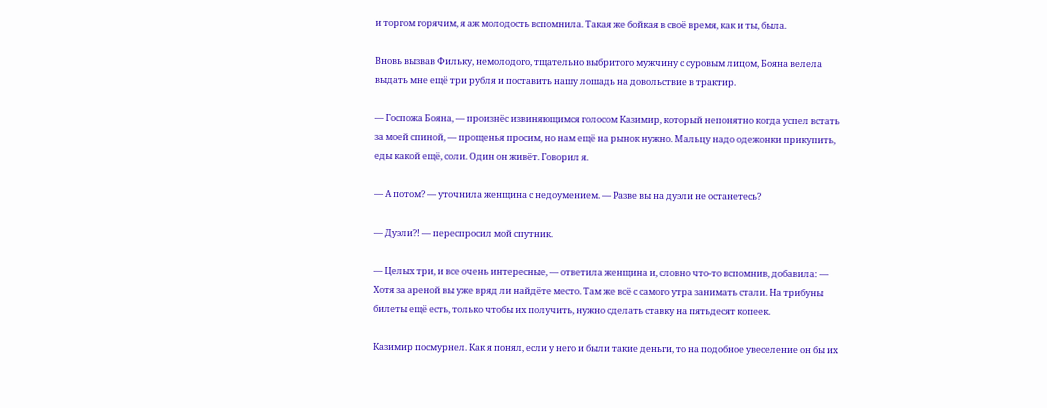и торгом горячим, я аж молодость вспомнила. Такая же бойкая в своё время, как и ты, была.

Вновь вызвав Фильку, немолодого, тщательно выбритого мужчину с суровым лицом, Бояна велела выдать мне ещё три рубля и поставить нашу лошадь на довольствие в трактир.

— Госпожа Бояна, — произнёс извиняющимся голосом Казимир, который непонятно когда успел встать за моей спиной, — прощенья просим, но нам ещё на рынок нужно. Мальцу надо одежонки прикупить, еды какой ещё, соли. Один он живёт. Говорил я.

— А потом? — уточнила женщина с недоумением. — Разве вы на дуэли не останетесь?

— Дуэли?! — переспросил мой спутник.

— Целых три, и все очень интересные, — ответила женщина и, словно что-то вспомнив, добавила: — Хотя за ареной вы уже вряд ли найдёте место. Там же всё с самого утра занимать стали. На трибуны билеты ещё есть, только чтобы их получить, нужно сделать ставку на пятьдесят копеек.

Казимир посмурнел. Как я понял, если у него и были такие деньги, то на подобное увеселение он бы их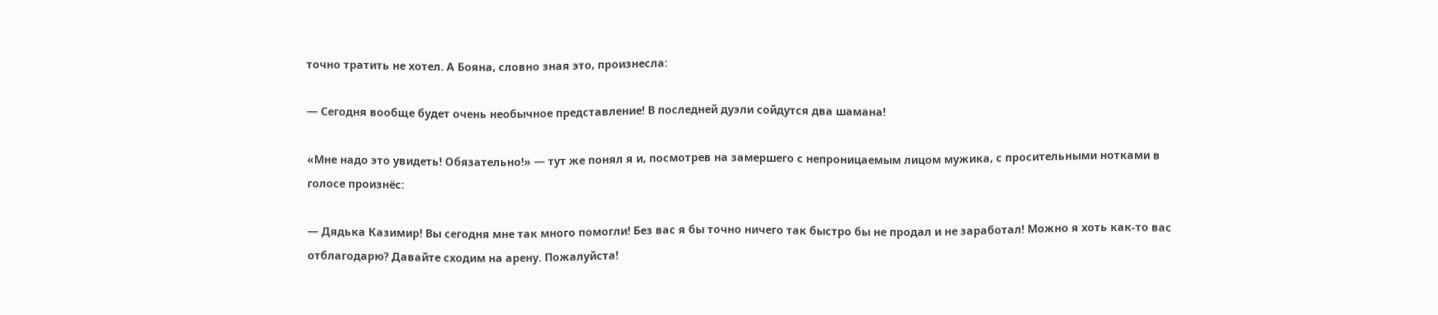точно тратить не хотел. А Бояна, словно зная это, произнесла:

— Сегодня вообще будет очень необычное представление! В последней дуэли сойдутся два шамана!

«Мне надо это увидеть! Обязательно!» — тут же понял я и, посмотрев на замершего с непроницаемым лицом мужика, с просительными нотками в голосе произнёс:

— Дядька Казимир! Вы сегодня мне так много помогли! Без вас я бы точно ничего так быстро бы не продал и не заработал! Можно я хоть как-то вас отблагодарю? Давайте сходим на арену. Пожалуйста!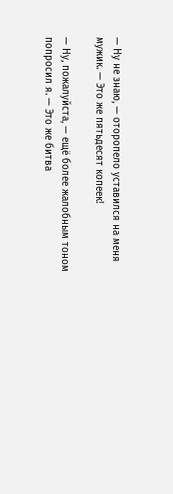— Ну не знаю, — оторопело уставился на меня мужик. — Это же пятьдесят копеек!

— Ну, пожалуйста, — ещё более жалобным тоном попросил я. — Это же битва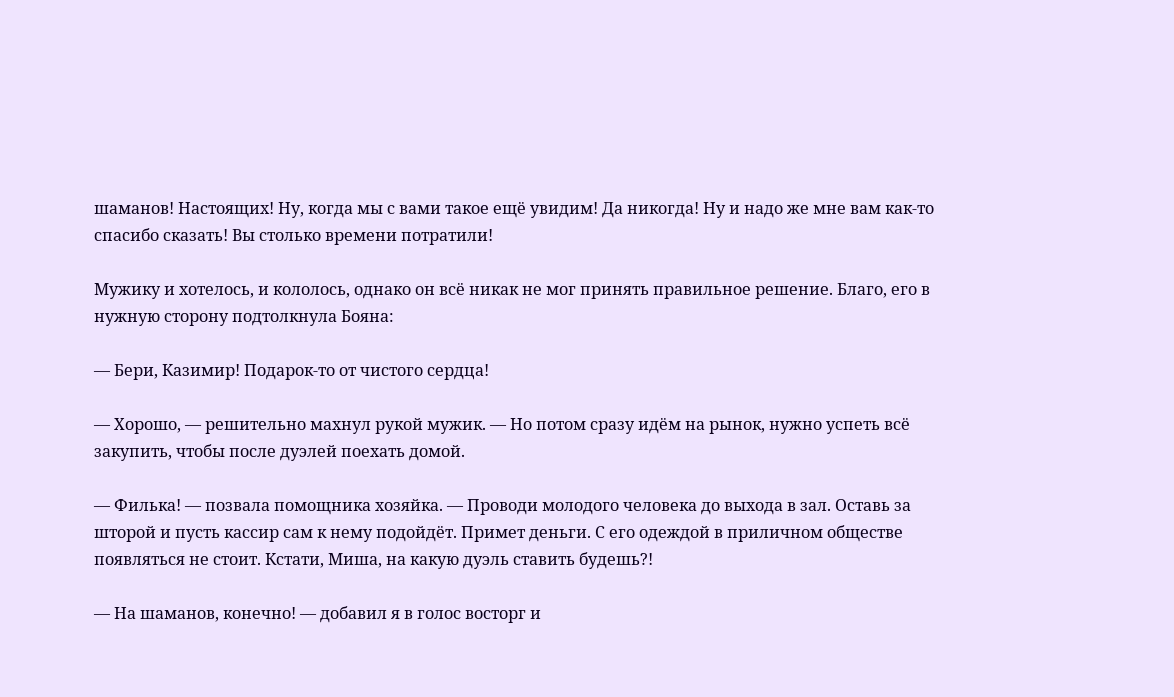шаманов! Настоящих! Ну, когда мы с вами такое ещё увидим! Да никогда! Ну и надо же мне вам как-то спасибо сказать! Вы столько времени потратили!

Мужику и хотелось, и кололось, однако он всё никак не мог принять правильное решение. Благо, его в нужную сторону подтолкнула Бояна:

— Бери, Казимир! Подарок-то от чистого сердца!

— Хорошо, — решительно махнул рукой мужик. — Но потом сразу идём на рынок, нужно успеть всё закупить, чтобы после дуэлей поехать домой.

— Филька! — позвала помощника хозяйка. — Проводи молодого человека до выхода в зал. Оставь за шторой и пусть кассир сам к нему подойдёт. Примет деньги. С его одеждой в приличном обществе появляться не стоит. Кстати, Миша, на какую дуэль ставить будешь?!

— На шаманов, конечно! — добавил я в голос восторг и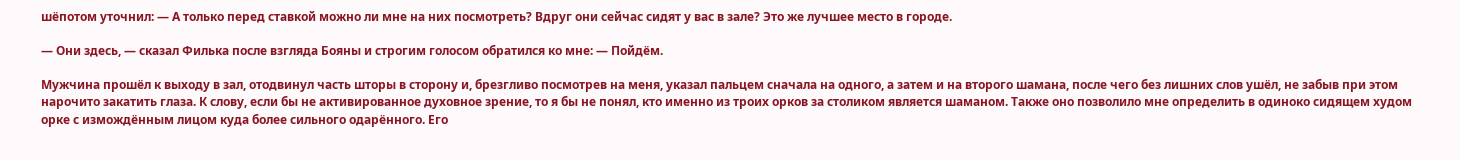шёпотом уточнил: — А только перед ставкой можно ли мне на них посмотреть? Вдруг они сейчас сидят у вас в зале? Это же лучшее место в городе.

— Они здесь, — сказал Филька после взгляда Бояны и строгим голосом обратился ко мне: — Пойдём.

Мужчина прошёл к выходу в зал, отодвинул часть шторы в сторону и, брезгливо посмотрев на меня, указал пальцем сначала на одного, а затем и на второго шамана, после чего без лишних слов ушёл, не забыв при этом нарочито закатить глаза. К слову, если бы не активированное духовное зрение, то я бы не понял, кто именно из троих орков за столиком является шаманом. Также оно позволило мне определить в одиноко сидящем худом орке с измождённым лицом куда более сильного одарённого. Его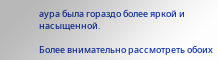аура была гораздо более яркой и насыщенной.

Более внимательно рассмотреть обоих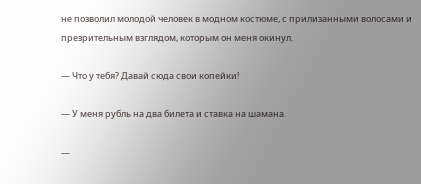не позволил молодой человек в модном костюме, с прилизанными волосами и презрительным взглядом, которым он меня окинул.

— Что у тебя? Давай сюда свои копейки!

— У меня рубль на два билета и ставка на шамана.

—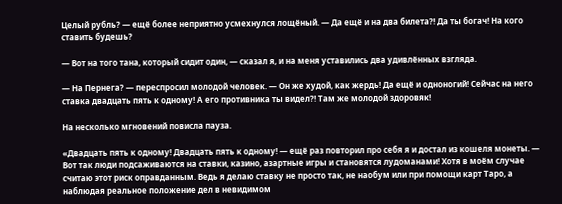Целый рубль? — ещё более неприятно усмехнулся лощёный. — Да ещё и на два билета?! Да ты богач! На кого ставить будешь?

— Вот на того тана, который сидит один, — сказал я, и на меня уставились два удивлённых взгляда.

— На Пернега? — переспросил молодой человек. — Он же худой, как жердь! Да ещё и одноногий! Сейчас на него ставка двадцать пять к одному! А его противника ты видел?! Там же молодой здоровяк!

На несколько мгновений повисла пауза.

«Двадцать пять к одному! Двадцать пять к одному! — ещё раз повторил про себя я и достал из кошеля монеты. — Вот так люди подсаживаются на ставки, казино, азартные игры и становятся лудоманами! Хотя в моём случае считаю этот риск оправданным. Ведь я делаю ставку не просто так, не наобум или при помощи карт Таро, а наблюдая реальное положение дел в невидимом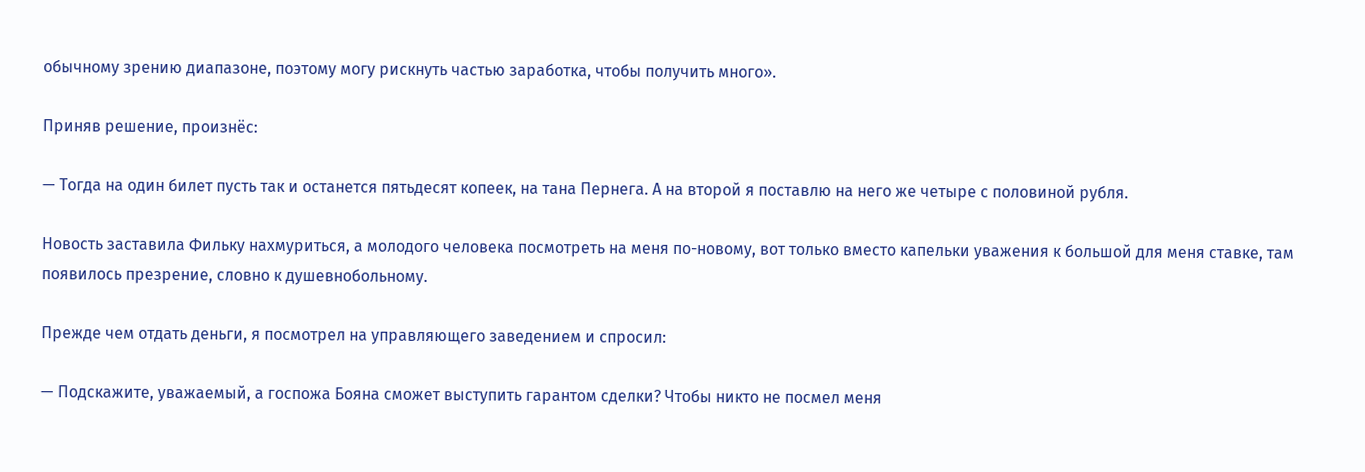обычному зрению диапазоне, поэтому могу рискнуть частью заработка, чтобы получить много».

Приняв решение, произнёс:

— Тогда на один билет пусть так и останется пятьдесят копеек, на тана Пернега. А на второй я поставлю на него же четыре с половиной рубля.

Новость заставила Фильку нахмуриться, а молодого человека посмотреть на меня по-новому, вот только вместо капельки уважения к большой для меня ставке, там появилось презрение, словно к душевнобольному.

Прежде чем отдать деньги, я посмотрел на управляющего заведением и спросил:

— Подскажите, уважаемый, а госпожа Бояна сможет выступить гарантом сделки? Чтобы никто не посмел меня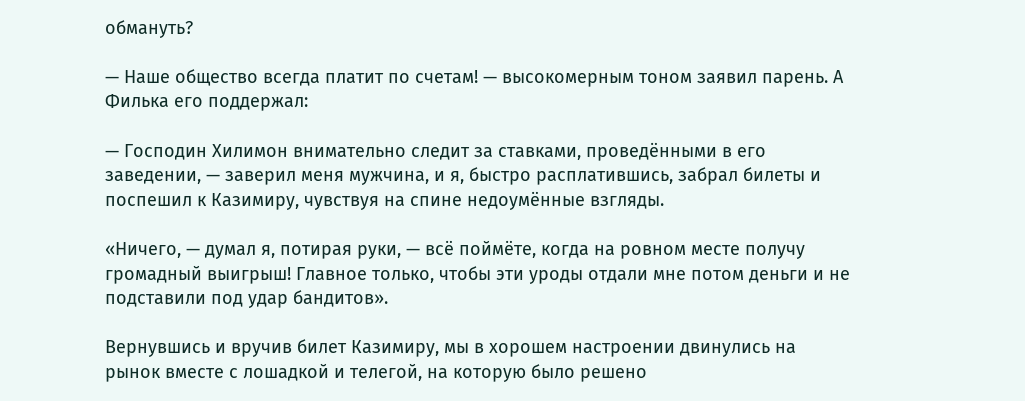обмануть?

— Наше общество всегда платит по счетам! — высокомерным тоном заявил парень. А Филька его поддержал:

— Господин Хилимон внимательно следит за ставками, проведёнными в его заведении, — заверил меня мужчина, и я, быстро расплатившись, забрал билеты и поспешил к Казимиру, чувствуя на спине недоумённые взгляды.

«Ничего, — думал я, потирая руки, — всё поймёте, когда на ровном месте получу громадный выигрыш! Главное только, чтобы эти уроды отдали мне потом деньги и не подставили под удар бандитов».

Вернувшись и вручив билет Казимиру, мы в хорошем настроении двинулись на рынок вместе с лошадкой и телегой, на которую было решено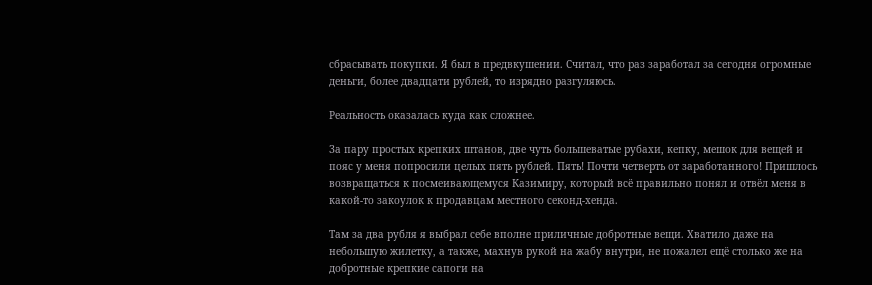сбрасывать покупки. Я был в предвкушении. Считал, что раз заработал за сегодня огромные деньги, более двадцати рублей, то изрядно разгуляюсь.

Реальность оказалась куда как сложнее.

За пару простых крепких штанов, две чуть большеватые рубахи, кепку, мешок для вещей и пояс у меня попросили целых пять рублей. Пять! Почти четверть от заработанного! Пришлось возвращаться к посмеивающемуся Казимиру, который всё правильно понял и отвёл меня в какой-то закоулок к продавцам местного секонд-хенда.

Там за два рубля я выбрал себе вполне приличные добротные вещи. Хватило даже на небольшую жилетку, а также, махнув рукой на жабу внутри, не пожалел ещё столько же на добротные крепкие сапоги на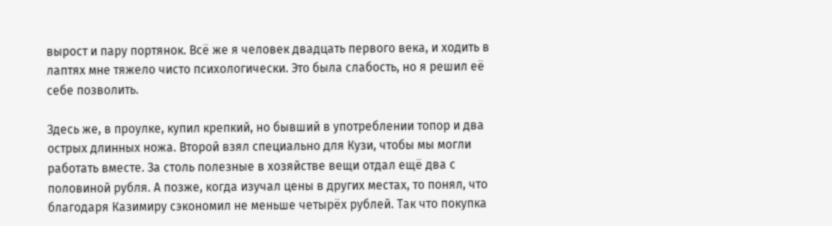вырост и пару портянок. Всё же я человек двадцать первого века, и ходить в лаптях мне тяжело чисто психологически. Это была слабость, но я решил её себе позволить.

Здесь же, в проулке, купил крепкий, но бывший в употреблении топор и два острых длинных ножа. Второй взял специально для Кузи, чтобы мы могли работать вместе. За столь полезные в хозяйстве вещи отдал ещё два с половиной рубля. А позже, когда изучал цены в других местах, то понял, что благодаря Казимиру сэкономил не меньше четырёх рублей. Так что покупка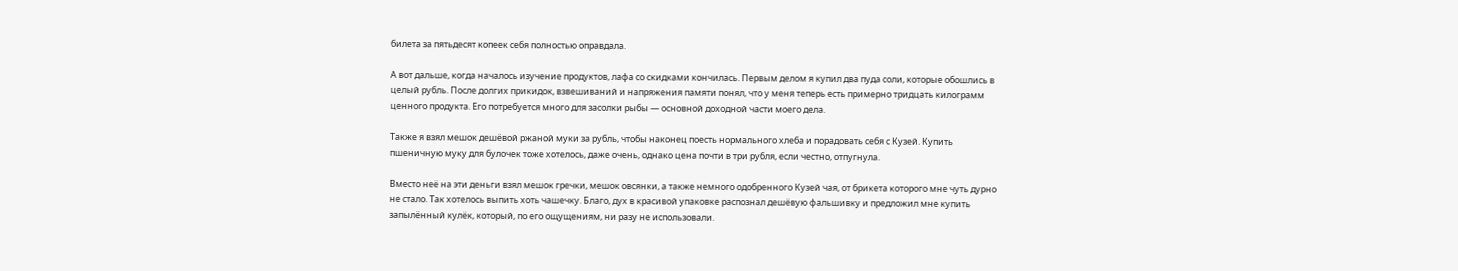билета за пятьдесят копеек себя полностью оправдала.

А вот дальше, когда началось изучение продуктов, лафа со скидками кончилась. Первым делом я купил два пуда соли, которые обошлись в целый рубль. После долгих прикидок, взвешиваний и напряжения памяти понял, что у меня теперь есть примерно тридцать килограмм ценного продукта. Его потребуется много для засолки рыбы — основной доходной части моего дела.

Также я взял мешок дешёвой ржаной муки за рубль, чтобы наконец поесть нормального хлеба и порадовать себя с Кузей. Купить пшеничную муку для булочек тоже хотелось, даже очень, однако цена почти в три рубля, если честно, отпугнула.

Вместо неё на эти деньги взял мешок гречки, мешок овсянки, а также немного одобренного Кузей чая, от брикета которого мне чуть дурно не стало. Так хотелось выпить хоть чашечку. Благо, дух в красивой упаковке распознал дешёвую фальшивку и предложил мне купить запылённый кулёк, который, по его ощущениям, ни разу не использовали.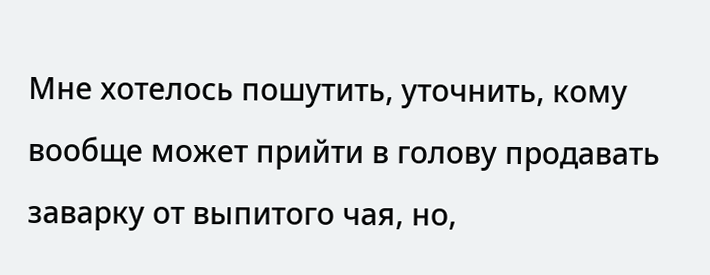Мне хотелось пошутить, уточнить, кому вообще может прийти в голову продавать заварку от выпитого чая, но,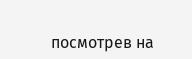посмотрев на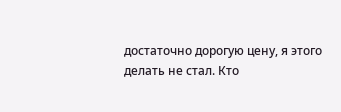достаточно дорогую цену, я этого делать не стал. Кто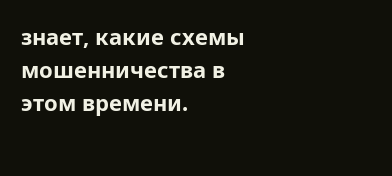знает, какие схемы мошенничества в этом времени.